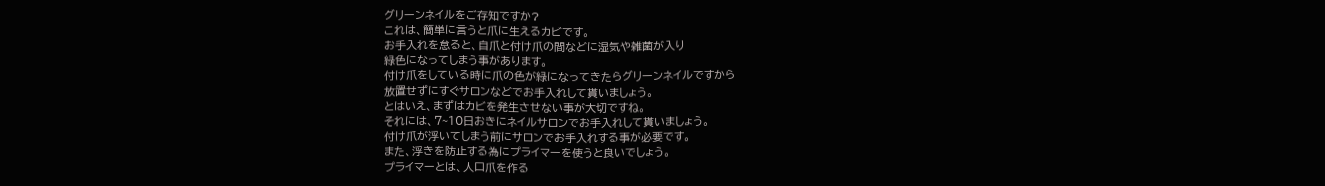グリーンネイルをご存知ですか?
これは、簡単に言うと爪に生えるカビです。
お手入れを怠ると、自爪と付け爪の間などに湿気や雑菌が入り
緑色になってしまう事があります。
付け爪をしている時に爪の色が緑になってきたらグリーンネイルですから
放置せずにすぐサロンなどでお手入れして貰いましょう。
とはいえ、まずはカビを発生させない事が大切ですね。
それには、7~10日おきにネイルサロンでお手入れして貰いましょう。
付け爪が浮いてしまう前にサロンでお手入れする事が必要です。
また、浮きを防止する為にプライマーを使うと良いでしょう。
プライマーとは、人口爪を作る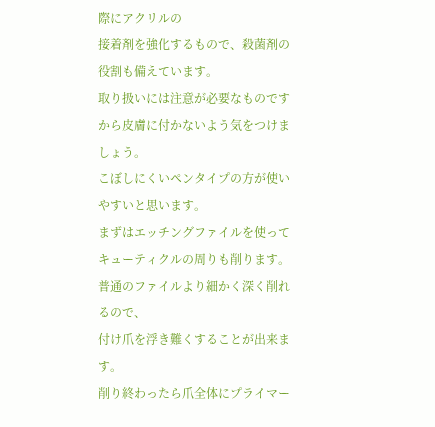際にアクリルの
接着剤を強化するもので、殺菌剤の役割も備えています。
取り扱いには注意が必要なものですから皮膚に付かないよう気をつけましょう。
こぼしにくいペンタイプの方が使いやすいと思います。
まずはエッチングファイルを使ってキューティクルの周りも削ります。
普通のファイルより細かく深く削れるので、
付け爪を浮き難くすることが出来ます。
削り終わったら爪全体にプライマー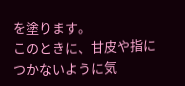を塗ります。
このときに、甘皮や指につかないように気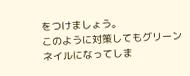をつけましょう。
このように対策してもグリーンネイルになってしま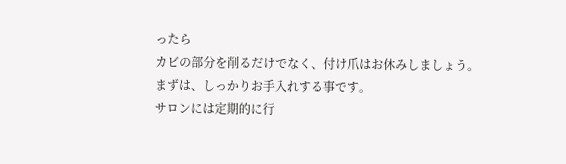ったら
カビの部分を削るだけでなく、付け爪はお休みしましょう。
まずは、しっかりお手入れする事です。
サロンには定期的に行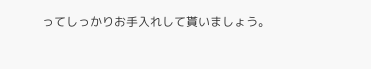ってしっかりお手入れして貰いましょう。